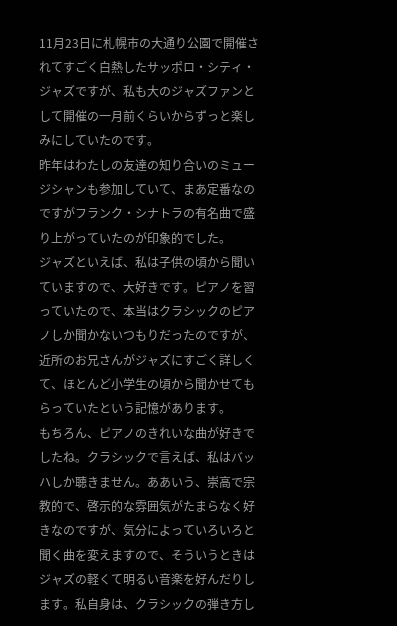11月23日に札幌市の大通り公園で開催されてすごく白熱したサッポロ・シティ・ジャズですが、私も大のジャズファンとして開催の一月前くらいからずっと楽しみにしていたのです。
昨年はわたしの友達の知り合いのミュージシャンも参加していて、まあ定番なのですがフランク・シナトラの有名曲で盛り上がっていたのが印象的でした。
ジャズといえば、私は子供の頃から聞いていますので、大好きです。ピアノを習っていたので、本当はクラシックのピアノしか聞かないつもりだったのですが、近所のお兄さんがジャズにすごく詳しくて、ほとんど小学生の頃から聞かせてもらっていたという記憶があります。
もちろん、ピアノのきれいな曲が好きでしたね。クラシックで言えば、私はバッハしか聴きません。ああいう、崇高で宗教的で、啓示的な雰囲気がたまらなく好きなのですが、気分によっていろいろと聞く曲を変えますので、そういうときはジャズの軽くて明るい音楽を好んだりします。私自身は、クラシックの弾き方し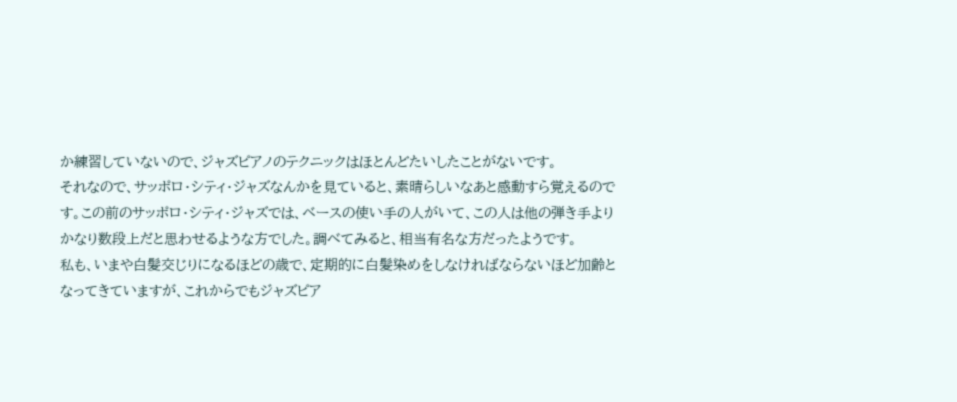か練習していないので、ジャズピアノのテクニックはほとんどたいしたことがないです。
それなので、サッポロ・シティ・ジャズなんかを見ていると、素晴らしいなあと感動すら覚えるのです。この前のサッポロ・シティ・ジャズでは、ベースの使い手の人がいて、この人は他の弾き手よりかなり数段上だと思わせるような方でした。調べてみると、相当有名な方だったようです。
私も、いまや白髪交じりになるほどの歳で、定期的に白髪染めをしなければならないほど加齢となってきていますが、これからでもジャズピア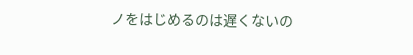ノをはじめるのは遅くないの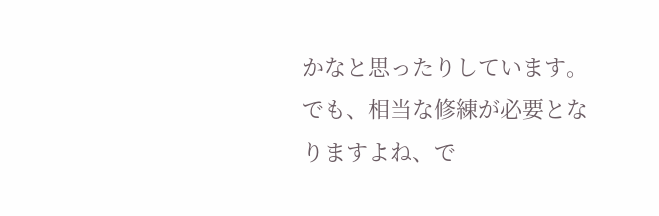かなと思ったりしています。でも、相当な修練が必要となりますよね、で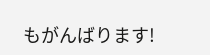もがんばります!